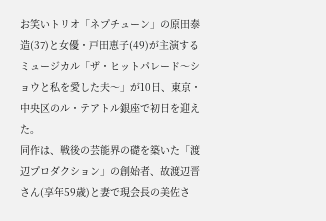お笑いトリオ「ネプチューン」の原田泰造(37)と女優・戸田恵子(49)が主演するミュージカル「ザ・ヒットパレード〜ショウと私を愛した夫〜」が10日、東京・中央区のル・テアトル銀座で初日を迎えた。
同作は、戦後の芸能界の礎を築いた「渡辺プロダクション」の創始者、故渡辺晋さん(享年59歳)と妻で現会長の美佐さ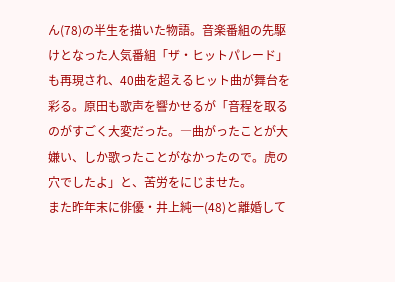ん(78)の半生を描いた物語。音楽番組の先駆けとなった人気番組「ザ・ヒットパレード」も再現され、40曲を超えるヒット曲が舞台を彩る。原田も歌声を響かせるが「音程を取るのがすごく大変だった。―曲がったことが大嫌い、しか歌ったことがなかったので。虎の穴でしたよ」と、苦労をにじませた。
また昨年末に俳優・井上純一(48)と離婚して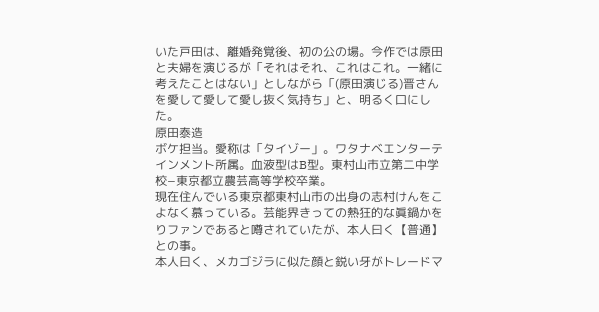いた戸田は、離婚発覚後、初の公の場。今作では原田と夫婦を演じるが「それはそれ、これはこれ。一緒に考えたことはない」としながら「(原田演じる)晋さんを愛して愛して愛し抜く気持ち」と、明るく口にした。
原田泰造
ボケ担当。愛称は「タイゾー」。ワタナベエンターテインメント所属。血液型はB型。東村山市立第二中学校−東京都立農芸高等学校卒業。
現在住んでいる東京都東村山市の出身の志村けんをこよなく慕っている。芸能界きっての熱狂的な眞鍋かをりファンであると噂されていたが、本人曰く【普通】との事。
本人曰く、メカゴジラに似た顔と鋭い牙がトレードマ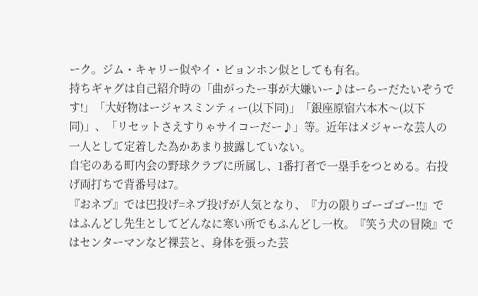ーク。ジム・キャリー似やイ・ビョンホン似としても有名。
持ちギャグは自己紹介時の「曲がったー事が大嫌いー♪はーらーだたいぞうです!」「大好物はージャスミンティー(以下同)」「銀座原宿六本木〜(以下同)」、「リセットさえすりゃサイコーだー♪」等。近年はメジャーな芸人の一人として定着した為かあまり披露していない。
自宅のある町内会の野球クラブに所属し、1番打者で一塁手をつとめる。右投げ両打ちで背番号は7。
『おネプ』では巴投げ=ネプ投げが人気となり、『力の限りゴーゴゴー!!』ではふんどし先生としてどんなに寒い所でもふんどし一枚。『笑う犬の冒険』ではセンターマンなど裸芸と、身体を張った芸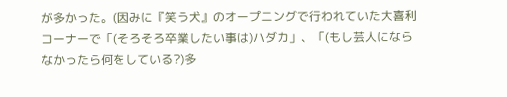が多かった。(因みに『笑う犬』のオープニングで行われていた大喜利コーナーで「(そろそろ卒業したい事は)ハダカ」、「(もし芸人にならなかったら何をしている?)多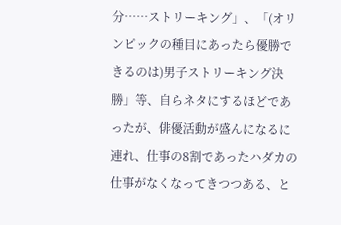分……ストリーキング」、「(オリンピックの種目にあったら優勝できるのは)男子ストリーキング決勝」等、自らネタにするほどであったが、俳優活動が盛んになるに連れ、仕事の8割であったハダカの仕事がなくなってきつつある、と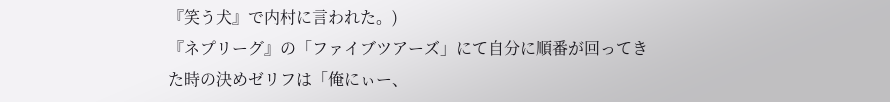『笑う犬』で内村に言われた。)
『ネプリーグ』の「ファイブツアーズ」にて自分に順番が回ってきた時の決めゼリフは「俺にぃー、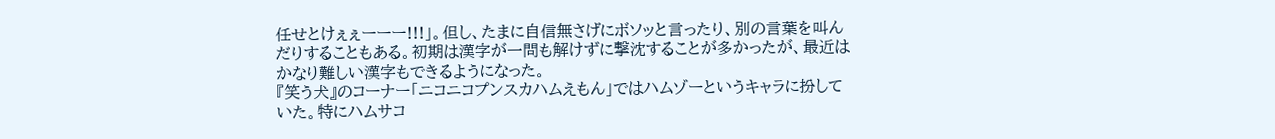任せとけぇぇーーー!!!」。但し、たまに自信無さげにボソッと言ったり、別の言葉を叫んだりすることもある。初期は漢字が一問も解けずに撃沈することが多かったが、最近はかなり難しい漢字もできるようになった。
『笑う犬』のコーナー「ニコニコプンスカハムえもん」ではハムゾーというキャラに扮していた。特にハムサコ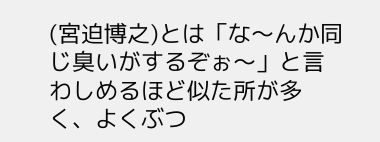(宮迫博之)とは「な〜んか同じ臭いがするぞぉ〜」と言わしめるほど似た所が多く、よくぶつ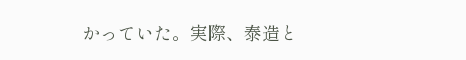かっていた。実際、泰造と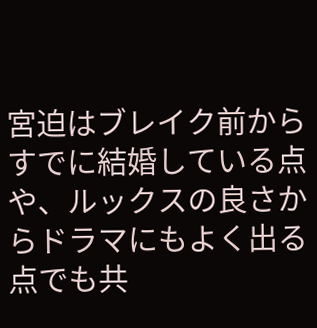宮迫はブレイク前からすでに結婚している点や、ルックスの良さからドラマにもよく出る点でも共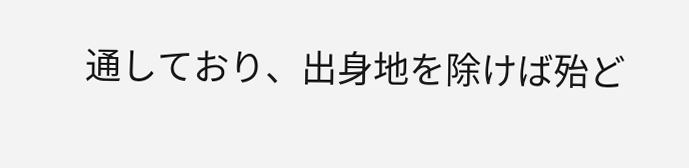通しており、出身地を除けば殆ど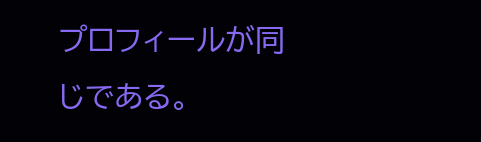プロフィールが同じである。